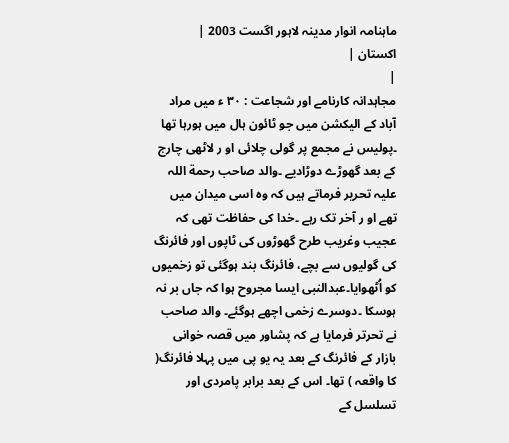ماہنامہ انوار مدینہ لاہور اگست 2003 |
اكستان |
|
مجاہدانہ کارنامے اور شجاعت : ٣٠ ء میں مراد آباد کے الیکشن میں جو ٹائون ہال میں ہورہا تھا ۔پولیس نے مجمع پر گولی چلائی او ر لاٹھی چارج کے بعد گھوڑے دوڑادیے ۔والد صاحب رحمة اللہ علیہ تحریر فرماتے ہیں کہ وہ اسی میدان میں تھے او ر آخر تک رہے ۔خدا کی حفاظت تھی کہ عجیب وغریب طرح گھوڑوں کی ٹاپوں اور فائرنگ کی گولیوں سے بچے، فائرنگ بند ہوگئی تو زخمیوں کو اُٹھوایا۔عبدالنبی ایسا مجروح ہوا کہ جاں بر نہ ہوسکا ۔دوسرے زخمی اچھے ہوگئے۔ والد صاحب نے تحرتر فرمایا ہے کہ پشاور میں قصہ خوانی بازار کے فائرنگ کے بعد یہ یو پی میں پہلا فائرنگ( کا واقعہ ) تھا۔ اس کے بعد برابر پامردی اور تسلسل کے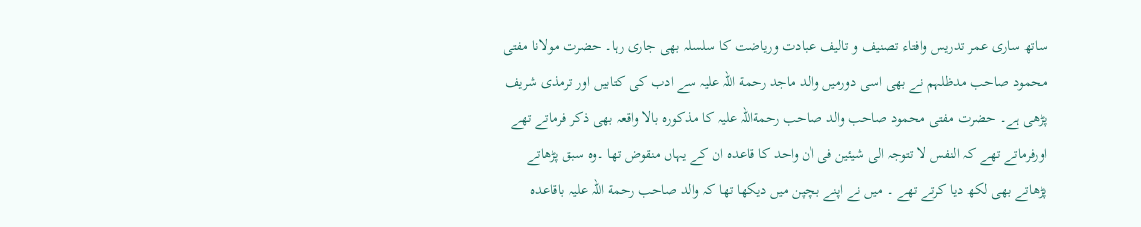ساتھ ساری عمر تدریس وافتاء تصنیف و تالیف عبادت وریاضت کا سلسلہ بھی جاری رہا۔ حضرت مولانا مفتی محمود صاحب مدظلہم نے بھی اسی دورمیں والد ماجد رحمة اللہ علیہ سے ادب کی کتابیں اور ترمذی شریف پڑھی ہے۔ حضرت مفتی محمود صاحب والد صاحب رحمةاللہ علیہ کا مذکورہ بالا واقعہ بھی ذکر فرماتے تھے اورفرماتے تھے کہ النفس لا تتوجہ الی شیئین فی اٰن واحد کا قاعدہ ان کے یہاں منقوض تھا ۔وہ سبق پڑھاتے پڑھاتے بھی لکھ دیا کرتے تھے ۔ میں نے اپنے بچپن میں دیکھا تھا کہ والد صاحب رحمة اللہ علیہ باقاعدہ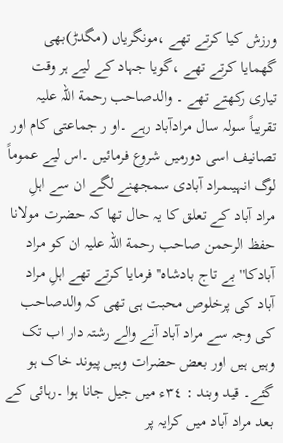ورزش کیا کرتے تھے ،مونگریاں (مگدڑ)بھی گھمایا کرتے تھے ،گویا جہاد کے لیے ہر وقت تیاری رکھتے تھے ۔ والدصاحب رحمة اللہ علیہ تقریباً سولہ سال مرادآباد رہے ۔او ر جماعتی کام اور تصانیف اسی دورمیں شروع فرمائیں ۔اس لیے عموماً لوگ انہیںمراد آبادی سمجھنے لگے ان سے اہلِ مراد آباد کے تعلق کا یہ حال تھا کہ حضرت مولانا حفظ الرحمن صاحب رحمة اللہ علیہ ان کو مراد آبادکا''بے تاج بادشاہ'' فرمایا کرتے تھے اہلِ مراد آباد کی پرخلوص محبت ہی تھی کہ والدصاحب کی وجہ سے مراد آباد آنے والے رشتہ دار اب تک وہیں ہیں اور بعض حضرات وہیں پیوند خاک ہو گئے۔ قید وبند : ٣٤ء میں جیل جانا ہوا ۔رہائی کے بعد مراد آباد میں کرایہ پر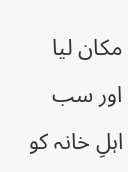مکان لیا اور سب اہلِ خانہ کو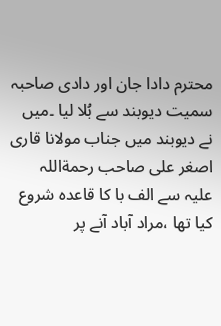محترم دادا جان اور دادی صاحبہ سمیت دیوبند سے بُلا لیا ۔میں نے دیوبند میں جناب مولانا قاری اصغر علی صاحب رحمةاللہ علیہ سے الف با کا قاعدہ شروع کیا تھا ،مراد آباد آنے پر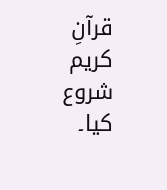قرآنِ کریم شروع کیا۔